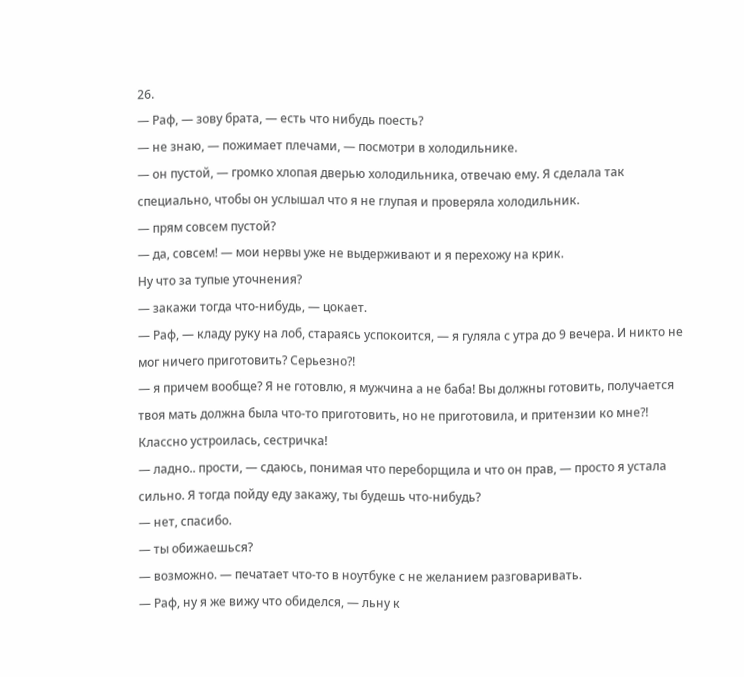26.
— Раф, — зову брата, — есть что нибудь поесть?
— не знаю, — пожимает плечами, — посмотри в холодильнике.
— он пустой, — громко хлопая дверью холодильника, отвечаю ему. Я сделала так специально, чтобы он услышал что я не глупая и проверяла холодильник.
— прям совсем пустой?
— да, совсем! — мои нервы уже не выдерживают и я перехожу на крик.
Ну что за тупые уточнения?
— закажи тогда что-нибудь, — цокает.
— Раф, — кладу руку на лоб, стараясь успокоится, — я гуляла с утра до 9 вечера. И никто не мог ничего приготовить? Серьезно?!
— я причем вообще? Я не готовлю, я мужчина а не баба! Вы должны готовить, получается твоя мать должна была что-то приготовить, но не приготовила, и притензии ко мне?! Классно устроилась, сестричка!
— ладно.. прости, — сдаюсь, понимая что переборщила и что он прав, — просто я устала сильно. Я тогда пойду еду закажу, ты будешь что-нибудь?
— нет, спасибо.
— ты обижаешься?
— возможно. — печатает что-то в ноутбуке с не желанием разговаривать.
— Раф, ну я же вижу что обиделся, — льну к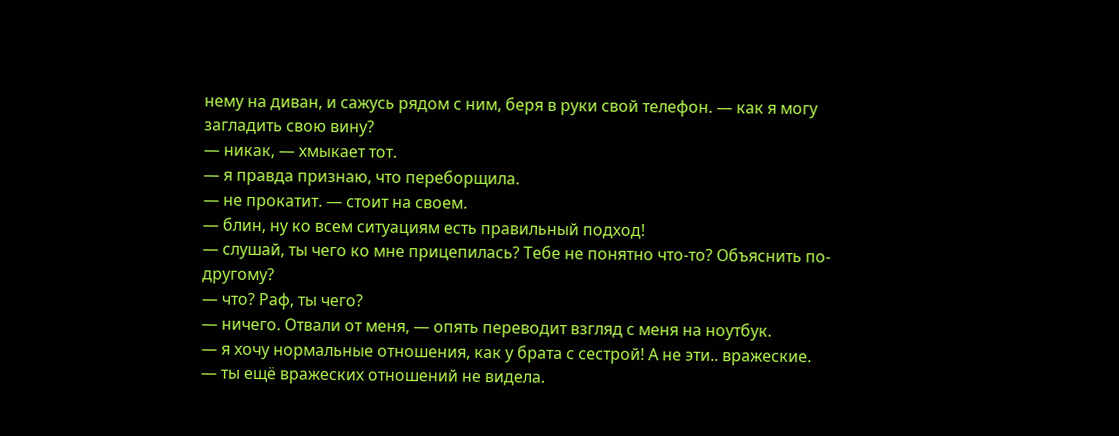нему на диван, и сажусь рядом с ним, беря в руки свой телефон. — как я могу загладить свою вину?
— никак, — хмыкает тот.
— я правда признаю, что переборщила.
— не прокатит. — стоит на своем.
— блин, ну ко всем ситуациям есть правильный подход!
— слушай, ты чего ко мне прицепилась? Тебе не понятно что-то? Объяснить по-другому?
— что? Раф, ты чего?
— ничего. Отвали от меня, — опять переводит взгляд с меня на ноутбук.
— я хочу нормальные отношения, как у брата с сестрой! А не эти.. вражеские.
— ты ещё вражеских отношений не видела.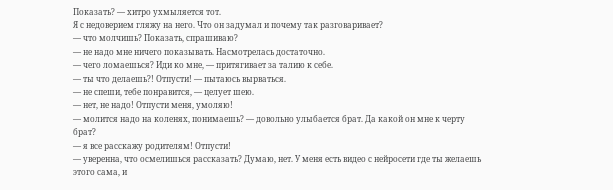Показать? — хитро ухмыляется тот.
Я с недоверием гляжу на него. Что он задумал и почему так разговаривает?
— что молчишь? Показать, спрашиваю?
— не надо мне ничего показывать. Насмотрелась достаточно.
— чего ломаешься? Иди ко мне, — притягивает за талию к себе.
— ты что делаешь?! Отпусти! — пытаюсь вырваться.
— не спеши, тебе понравится, — целует шею.
— нет, не надо! Отпусти меня, умоляю!
— молится надо на коленях, понимаешь? — довольно улыбается брат. Да какой он мне к черту брат?
— я все расскажу родителям! Отпусти!
— уверенна, что осмелишься рассказать? Думаю, нет. У меня есть видео с нейросети где ты желаешь этого сама, и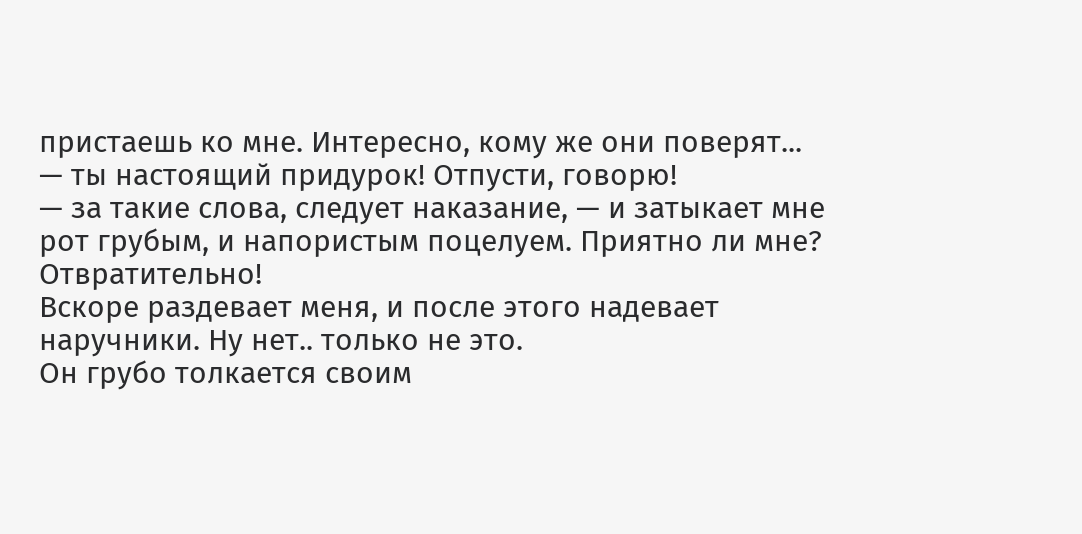пристаешь ко мне. Интересно, кому же они поверят...
— ты настоящий придурок! Отпусти, говорю!
— за такие слова, следует наказание, — и затыкает мне рот грубым, и напористым поцелуем. Приятно ли мне? Отвратительно!
Вскоре раздевает меня, и после этого надевает наручники. Ну нет.. только не это.
Он грубо толкается своим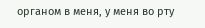органом в меня, у меня во рту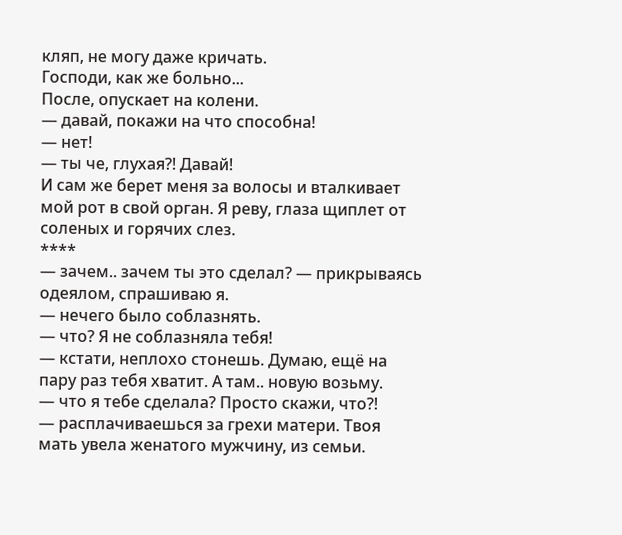кляп, не могу даже кричать.
Господи, как же больно...
После, опускает на колени.
— давай, покажи на что способна!
— нет!
— ты че, глухая?! Давай!
И сам же берет меня за волосы и вталкивает мой рот в свой орган. Я реву, глаза щиплет от соленых и горячих слез.
****
— зачем.. зачем ты это сделал? — прикрываясь одеялом, спрашиваю я.
— нечего было соблазнять.
— что? Я не соблазняла тебя!
— кстати, неплохо стонешь. Думаю, ещё на пару раз тебя хватит. А там.. новую возьму.
— что я тебе сделала? Просто скажи, что?!
— расплачиваешься за грехи матери. Твоя мать увела женатого мужчину, из семьи.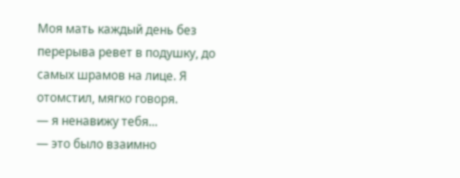Моя мать каждый день без перерыва ревет в подушку, до самых шрамов на лице. Я отомстил, мягко говоря.
— я ненавижу тебя...
— это было взаимно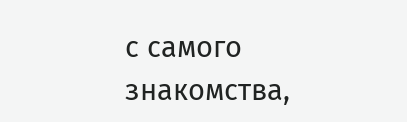с самого знакомства,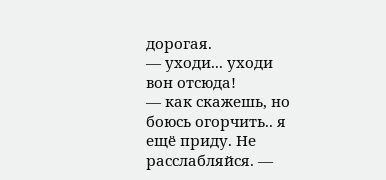дорогая.
— уходи... уходи вон отсюда!
— как скажешь, но боюсь огорчить.. я ещё приду. Не расслабляйся. —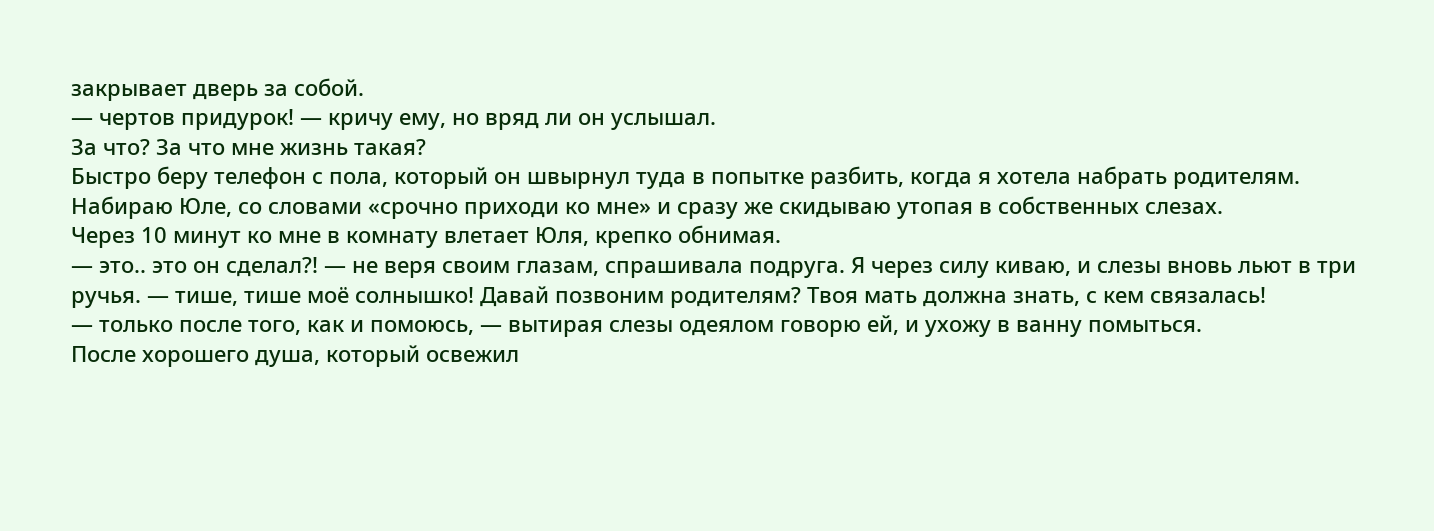закрывает дверь за собой.
— чертов придурок! — кричу ему, но вряд ли он услышал.
За что? За что мне жизнь такая?
Быстро беру телефон с пола, который он швырнул туда в попытке разбить, когда я хотела набрать родителям.
Набираю Юле, со словами «срочно приходи ко мне» и сразу же скидываю утопая в собственных слезах.
Через 10 минут ко мне в комнату влетает Юля, крепко обнимая.
— это.. это он сделал?! — не веря своим глазам, спрашивала подруга. Я через силу киваю, и слезы вновь льют в три ручья. — тише, тише моё солнышко! Давай позвоним родителям? Твоя мать должна знать, с кем связалась!
— только после того, как и помоюсь, — вытирая слезы одеялом говорю ей, и ухожу в ванну помыться.
После хорошего душа, который освежил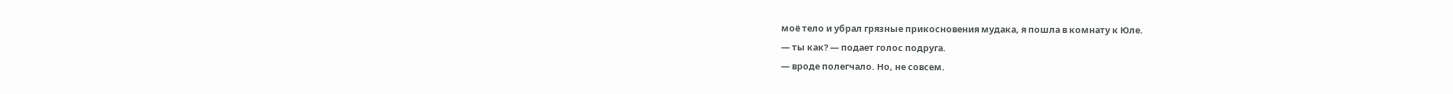моё тело и убрал грязные прикосновения мудака, я пошла в комнату к Юле.
— ты как? — подает голос подруга.
— вроде полегчало. Но, не совсем.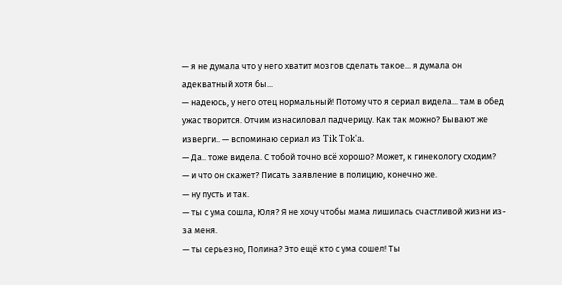— я не думала что у него хватит мозгов сделать такое... я думала он адекватный хотя бы...
— надеюсь, у него отец нормальный! Потому что я сериал видела... там в обед ужас творится. Отчим изнасиловал падчерицу. Как так можно? Бывают же изверги.. — вспоминаю сериал из Tik Tok'a.
— Да.. тоже видела. С тобой точно всё хорошо? Может, к гинекологу сходим?
— и что он скажет? Писать заявление в полицию, конечно же.
— ну пусть и так.
— ты с ума сошла, Юля? Я не хочу чтобы мама лишилась счастливой жизни из-за меня.
— ты серьезно, Полина? Это ещё кто с ума сошел! Ты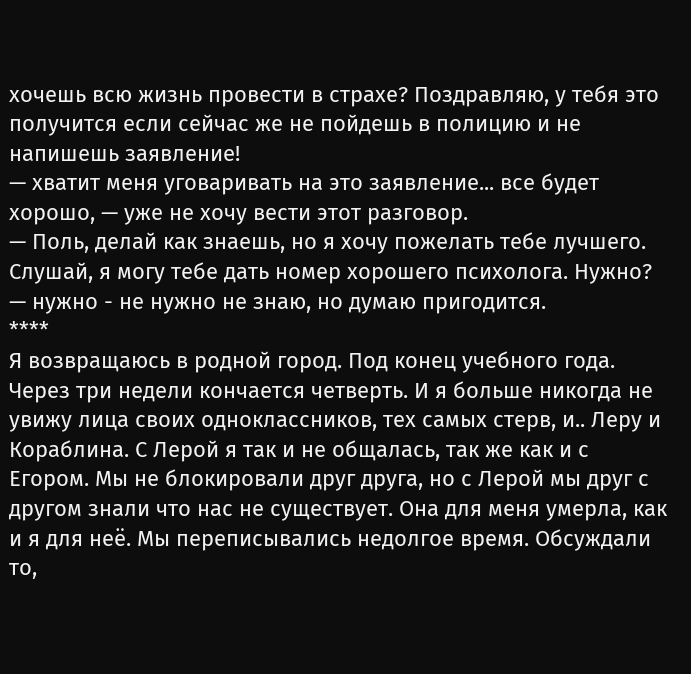хочешь всю жизнь провести в страхе? Поздравляю, у тебя это получится если сейчас же не пойдешь в полицию и не напишешь заявление!
— хватит меня уговаривать на это заявление... все будет хорошо, — уже не хочу вести этот разговор.
— Поль, делай как знаешь, но я хочу пожелать тебе лучшего. Слушай, я могу тебе дать номер хорошего психолога. Нужно?
— нужно - не нужно не знаю, но думаю пригодится.
****
Я возвращаюсь в родной город. Под конец учебного года. Через три недели кончается четверть. И я больше никогда не увижу лица своих одноклассников, тех самых стерв, и.. Леру и Кораблина. С Лерой я так и не общалась, так же как и с Егором. Мы не блокировали друг друга, но с Лерой мы друг с другом знали что нас не существует. Она для меня умерла, как и я для неё. Мы переписывались недолгое время. Обсуждали то,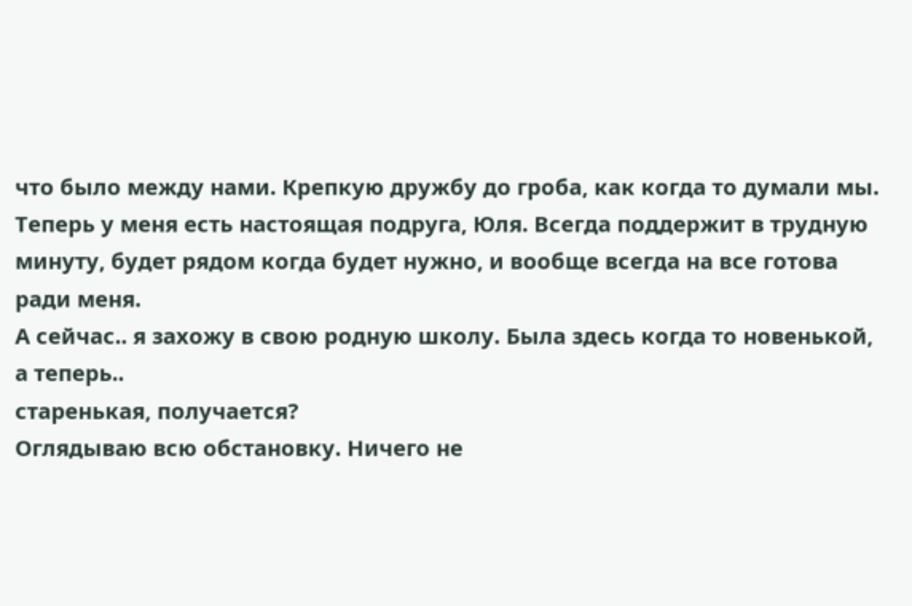что было между нами. Крепкую дружбу до гроба, как когда то думали мы. Теперь у меня есть настоящая подруга, Юля. Всегда поддержит в трудную минуту, будет рядом когда будет нужно, и вообще всегда на все готова ради меня.
А сейчас.. я захожу в свою родную школу. Была здесь когда то новенькой, а теперь..
старенькая, получается?
Оглядываю всю обстановку. Ничего не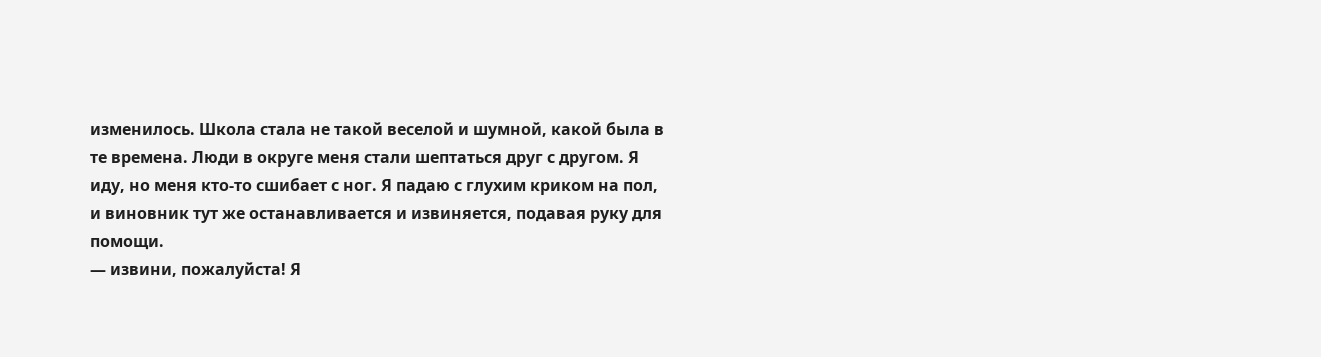изменилось. Школа стала не такой веселой и шумной, какой была в те времена. Люди в округе меня стали шептаться друг с другом. Я иду, но меня кто-то сшибает с ног. Я падаю с глухим криком на пол, и виновник тут же останавливается и извиняется, подавая руку для помощи.
— извини, пожалуйста! Я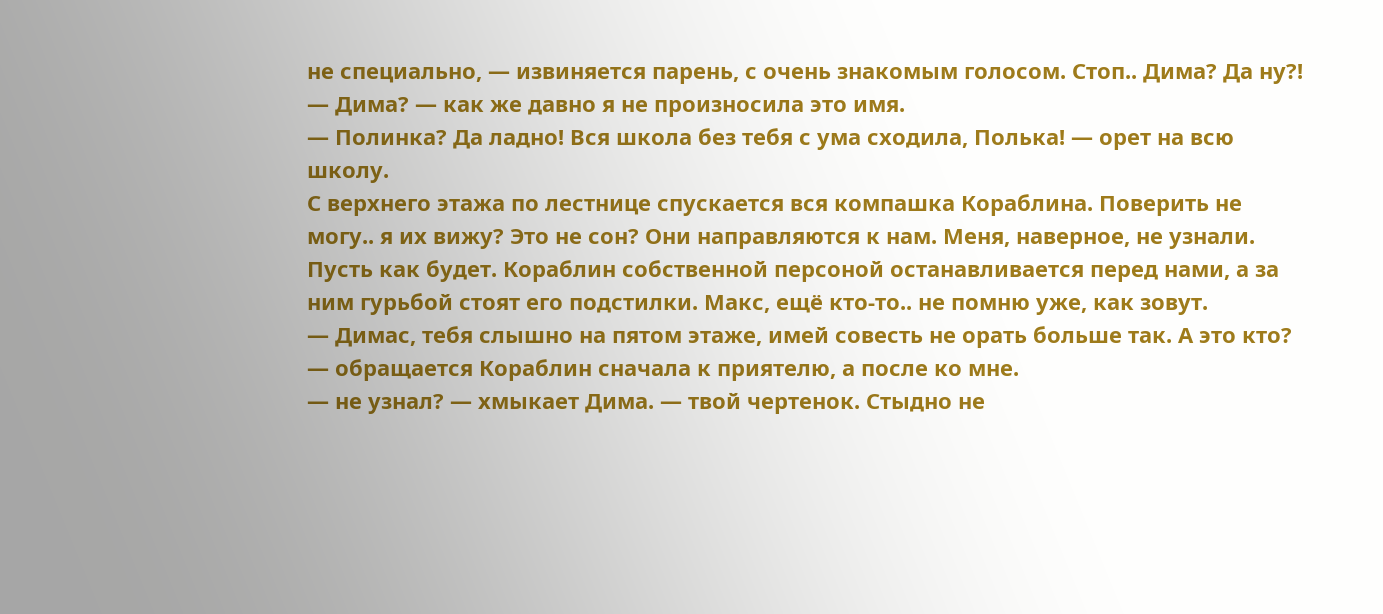не специально, — извиняется парень, с очень знакомым голосом. Стоп.. Дима? Да ну?!
— Дима? — как же давно я не произносила это имя.
— Полинка? Да ладно! Вся школа без тебя с ума сходила, Полька! — орет на всю школу.
С верхнего этажа по лестнице спускается вся компашка Кораблина. Поверить не могу.. я их вижу? Это не сон? Они направляются к нам. Меня, наверное, не узнали. Пусть как будет. Кораблин собственной персоной останавливается перед нами, а за ним гурьбой стоят его подстилки. Макс, ещё кто-то.. не помню уже, как зовут.
— Димас, тебя слышно на пятом этаже, имей совесть не орать больше так. А это кто? — обращается Кораблин сначала к приятелю, а после ко мне.
— не узнал? — хмыкает Дима. — твой чертенок. Стыдно не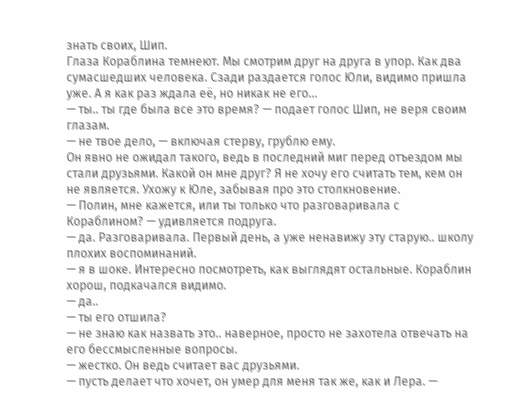знать своих, Шип.
Глаза Кораблина темнеют. Мы смотрим друг на друга в упор. Как два сумасшедших человека. Сзади раздается голос Юли, видимо пришла уже. А я как раз ждала её, но никак не его...
— ты.. ты где была все это время? — подает голос Шип, не веря своим глазам.
— не твое дело, — включая стерву, грублю ему.
Он явно не ожидал такого, ведь в последний миг перед отъездом мы стали друзьями. Какой он мне друг? Я не хочу его считать тем, кем он не является. Ухожу к Юле, забывая про это столкновение.
— Полин, мне кажется, или ты только что разговаривала с Кораблином? — удивляется подруга.
— да. Разговаривала. Первый день, а уже ненавижу эту старую.. школу плохих воспоминаний.
— я в шоке. Интересно посмотреть, как выглядят остальные. Кораблин хорош, подкачался видимо.
— да..
— ты его отшила?
— не знаю как назвать это.. наверное, просто не захотела отвечать на его бессмысленные вопросы.
— жестко. Он ведь считает вас друзьями.
— пусть делает что хочет, он умер для меня так же, как и Лера. —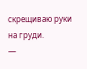скрещиваю руки на груди.
—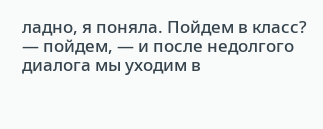ладно, я поняла. Пойдем в класс?
— пойдем, — и после недолгого диалога мы уходим в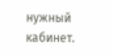нужный кабинет.